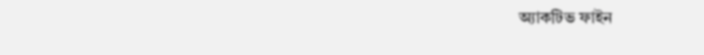অ্যাকটিভ ফাইন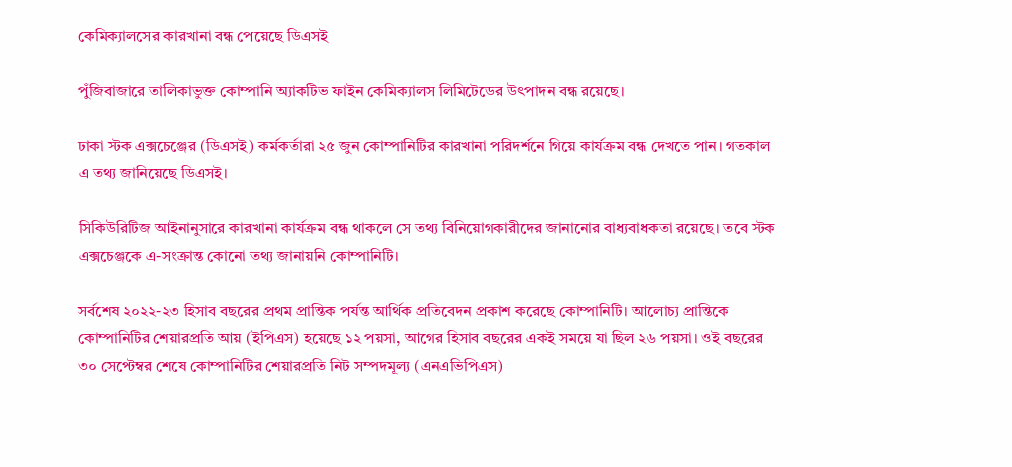কেমিক্যালসের কারখানা বন্ধ পেয়েছে ডিএসই

পুঁজিবাজারে তালিকাভুক্ত কোম্পানি অ্যাকটিভ ফাইন কেমিক্যালস লিমিটেডের উৎপাদন বন্ধ রয়েছে।

ঢাকা স্টক এক্সচেঞ্জের (ডিএসই) কর্মকর্তারা ২৫ জুন কোম্পানিটির কারখানা পরিদর্শনে গিয়ে কার্যক্রম বন্ধ দেখতে পান। গতকাল এ তথ্য জানিয়েছে ডিএসই।

সিকিউরিটিজ আইনানুসারে কারখানা কার্যক্রম বন্ধ থাকলে সে তথ্য বিনিয়োগকারীদের জানানোর বাধ্যবাধকতা রয়েছে। তবে স্টক এক্সচেঞ্জকে এ-সংক্রান্ত কোনো তথ্য জানায়নি কোম্পানিটি।

সর্বশেষ ২০২২-২৩ হিসাব বছরের প্রথম প্রান্তিক পর্যন্ত আর্থিক প্রতিবেদন প্রকাশ করেছে কোম্পানিটি। আলোচ্য প্রান্তিকে কোম্পানিটির শেয়ারপ্রতি আয় (ইপিএস) হয়েছে ১২ পয়সা, আগের হিসাব বছরের একই সময়ে যা ছিল ২৬ পয়সা। ওই বছরের ৩০ সেপ্টেম্বর শেষে কোম্পানিটির শেয়ারপ্রতি নিট সম্পদমূল্য (এনএভিপিএস)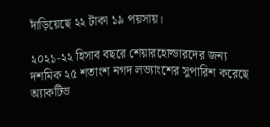দাঁড়িয়েছে ২২ টাকা ১৯ পয়সায়।

২০২১-২২ হিসাব বছরে শেয়ারহোল্ডারদের জন্য দশমিক ২৫ শতাংশ নগদ লভ্যাংশের সুপারিশ করেছে অ্যাকটিভ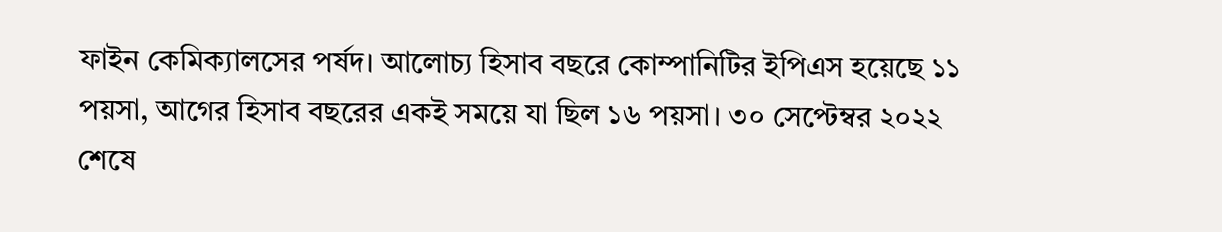ফাইন কেমিক্যালসের পর্ষদ। আলোচ্য হিসাব বছরে কোম্পানিটির ইপিএস হয়েছে ১১ পয়সা, আগের হিসাব বছরের একই সময়ে যা ছিল ১৬ পয়সা। ৩০ সেপ্টেম্বর ২০২২ শেষে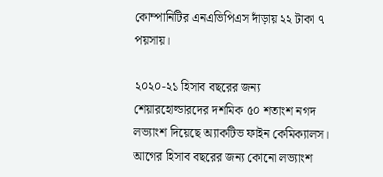কোম্পানিটির এনএভিপিএস দাঁড়ায় ২২ টাকা ৭ পয়সায়।

২০২০-২১ হিসাব বছরের জন্য শেয়ারহোল্ডারদের দশমিক ৫০ শতাংশ নগদ লভ্যাংশ দিয়েছে অ্যাকটিভ ফাইন কেমিক্যালস। আগের হিসাব বছরের জন্য কোনো লভ্যাংশ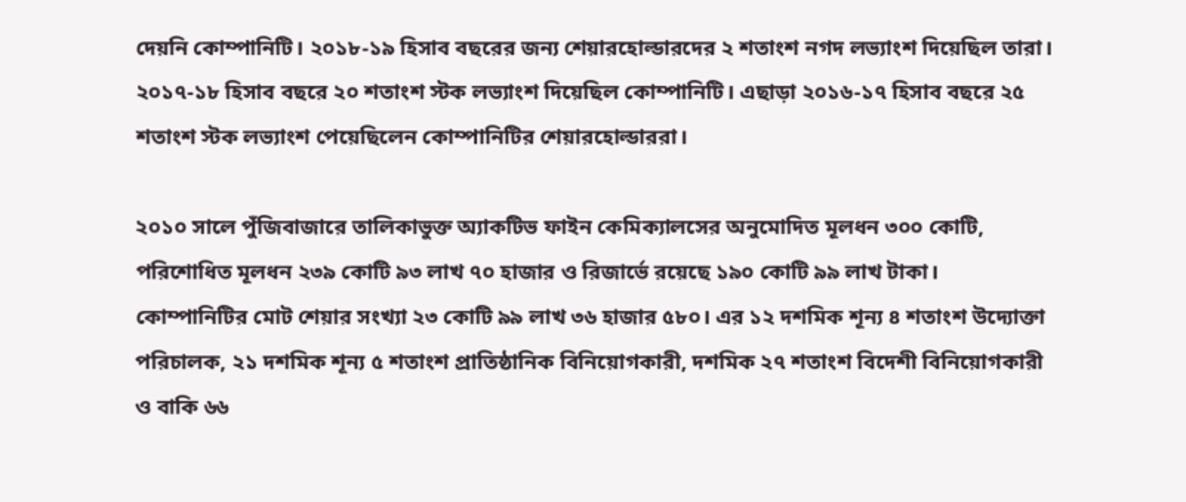দেয়নি কোম্পানিটি। ২০১৮-১৯ হিসাব বছরের জন্য শেয়ারহোল্ডারদের ২ শতাংশ নগদ লভ্যাংশ দিয়েছিল তারা। ২০১৭-১৮ হিসাব বছরে ২০ শতাংশ স্টক লভ্যাংশ দিয়েছিল কোম্পানিটি। এছাড়া ২০১৬-১৭ হিসাব বছরে ২৫ শতাংশ স্টক লভ্যাংশ পেয়েছিলেন কোম্পানিটির শেয়ারহোল্ডাররা।

২০১০ সালে পুঁজিবাজারে তালিকাভুক্ত অ্যাকটিভ ফাইন কেমিক্যালসের অনুমোদিত মূলধন ৩০০ কোটি, পরিশোধিত মূলধন ২৩৯ কোটি ৯৩ লাখ ৭০ হাজার ও রিজার্ভে রয়েছে ১৯০ কোটি ৯৯ লাখ টাকা। কোম্পানিটির মোট শেয়ার সংখ্যা ২৩ কোটি ৯৯ লাখ ৩৬ হাজার ৫৮০। এর ১২ দশমিক শূন্য ৪ শতাংশ উদ্যোক্তা পরিচালক, ২১ দশমিক শূন্য ৫ শতাংশ প্রাতিষ্ঠানিক বিনিয়োগকারী, দশমিক ২৭ শতাংশ বিদেশী বিনিয়োগকারী ও বাকি ৬৬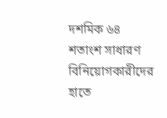দশমিক ৬৪ শতাংশ সাধারণ বিনিয়োগকারীদের হাতে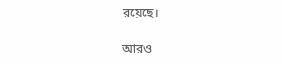রয়েছে।

আরও